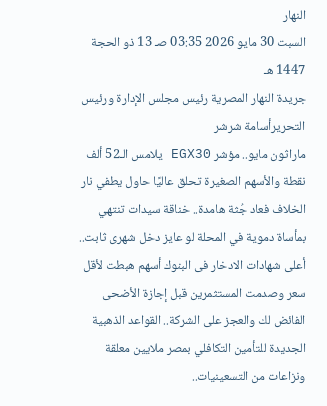النهار
السبت 30 مايو 2026 03:35 صـ 13 ذو الحجة 1447 هـ
جريدة النهار المصرية رئيس مجلس الإدارة ورئيس التحريرأسامة شرشر
ماراثون مايو.. مؤشر EGX30 يلامس الـ52 ألف نقطة والأسهم الصغيرة تحلق عاليًا حاول يطفي نار الخلاف فعاد جُثة هامدة.. خناقة سيدات تنتهي بمأساة دموية في المحلة لو عايز دخل شهرى ثابت.. أعلى شهادات الادخار فى البنوك أسهم هبطت لأقل سعر وصدمت المستثمرين قبل إجازة الأضحى الفائض لك والعجز على الشركة.. القواعد الذهبية الجديدة للتأمين التكافلي بمصر ملايين معلقة ونزاعات من التسعينيات..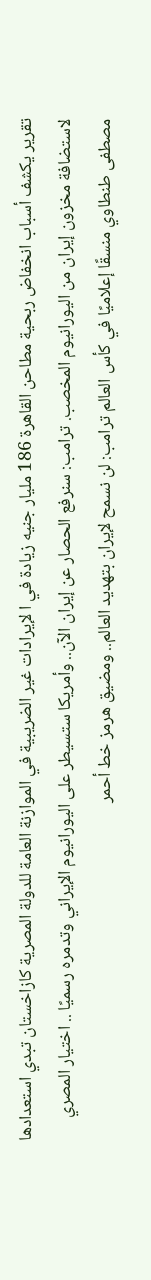تقرير يكشف أسباب انخفاض ربحية مطاحن القاهرة 186 مليار جنيه زيادة في ا لإيرادات غير الضريبية في الموازنة العامة للدولة المصرية كازاخستان تبدي استعدادها لاستضافة مخزون إيران من اليورانيوم المخصب. ترامب: سنرفع الحصار عن إيران الآن.. وأمريكا ستسيطر على اليورانيوم الإيراني وتدمره رسميًا .. اختيار المصري مصطفى طنطاوي منسقًا إعلاميًا في كأس العالم ترامب: لن نسمح لإيران بتهديد العالم.. ومضيق هرمز خط أحمر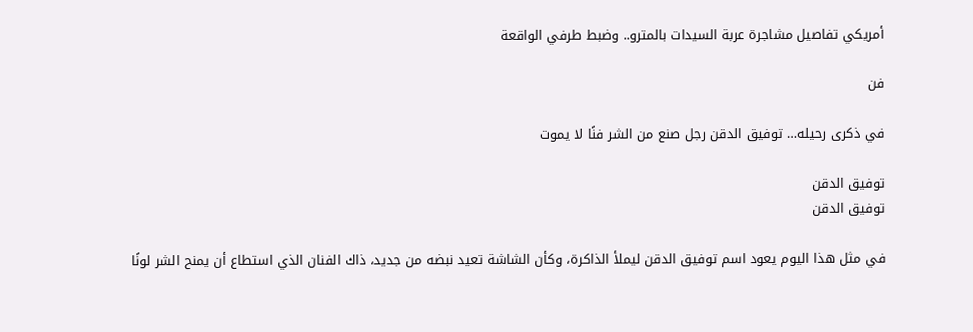أمريكي تفاصيل مشاجرة عربة السيدات بالمترو.. وضبط طرفي الواقعة

فن

في ذكرى رحيله… توفيق الدقن رجل صنع من الشر فنًا لا يموت

توفيق الدقن
توفيق الدقن

في مثل هذا اليوم يعود اسم توفيق الدقن ليملأ الذاكرة، وكأن الشاشة تعيد نبضه من جديد، ذاك الفنان الذي استطاع أن يمنح الشر لونًا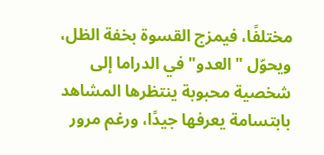مختلفًا، فيمزج القسوة بخفة الظل، ويحوّل "العدو" في الدراما إلى شخصية محبوبة ينتظرها المشاهد بابتسامة يعرفها جيدًا، ورغم مرور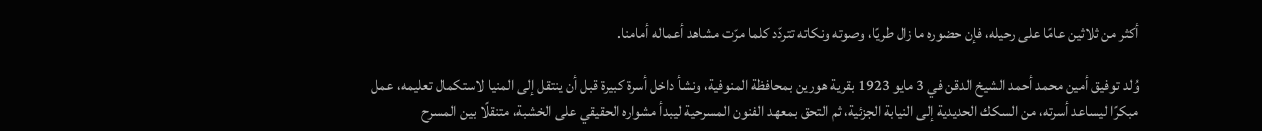أكثر من ثلاثين عامًا على رحيله، فإن حضوره ما زال طريًا، وصوته ونكاته تتردّد كلما مرّت مشاهد أعماله أمامنا.

وُلد توفيق أمين محمد أحمد الشيخ الدقن في 3 مايو 1923 بقرية هورين بمحافظة المنوفية، ونشأ داخل أسرة كبيرة قبل أن ينتقل إلى المنيا لاستكمال تعليمه، عمل مبكرًا ليساعد أسرته، من السكك الحديدية إلى النيابة الجزئية، ثم التحق بمعهد الفنون المسرحية ليبدأ مشواره الحقيقي على الخشبة، متنقلًا بين المسرح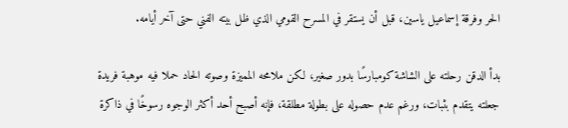الحر وفرقة إسماعيل ياسين، قبل أن يستقر في المسرح القومي الذي ظل بيته الفني حتى آخر أيامه.

بدأ الدقن رحلته على الشاشة كومبارسًا بدور صغير، لكن ملامحه المميزة وصوته الحاد حملا فيه موهبة فريدة جعلته يتقدم بثبات، ورغم عدم حصوله على بطولة مطلقة، فإنه أصبح أحد أكثر الوجوه رسوخًا في ذاكرة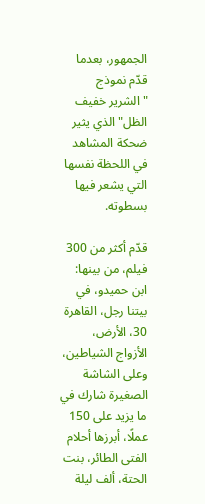الجمهور، بعدما قدّم نموذج "الشرير خفيف الظل" الذي يثير ضحكة المشاهد في اللحظة نفسها التي يشعر فيها بسطوته.

قدّم أكثر من 300 فيلم، من بينها: ابن حميدو، في بيتنا رجل، القاهرة 30، الأرض، الأزواج الشياطين، وعلى الشاشة الصغيرة شارك في ما يزيد على 150 عملًا، أبرزها أحلام الفتى الطائر، بنت الحتة، ألف ليلة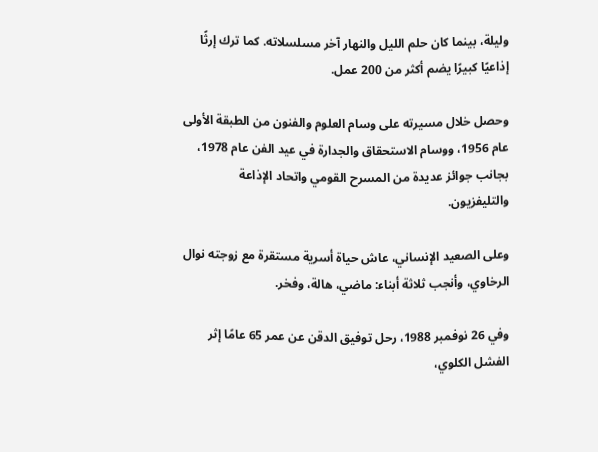وليلة، بينما كان حلم الليل والنهار آخر مسلسلاته. كما ترك إرثًا إذاعيًا كبيرًا يضم أكثر من 200 عمل.

وحصل خلال مسيرته على وسام العلوم والفنون من الطبقة الأولى عام 1956، ووسام الاستحقاق والجدارة في عيد الفن عام 1978، بجانب جوائز عديدة من المسرح القومي واتحاد الإذاعة والتليفزيون.

وعلى الصعيد الإنساني، عاش حياة أسرية مستقرة مع زوجته نوال الرخاوي، وأنجب ثلاثة أبناء: ماضي، هالة، وفخر.

وفي 26 نوفمبر 1988، رحل توفيق الدقن عن عمر 65 عامًا إثر الفشل الكلوي،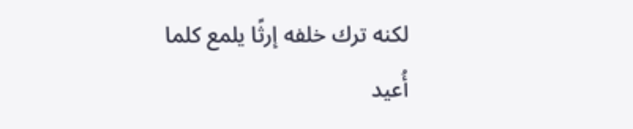لكنه ترك خلفه إرثًا يلمع كلما أُعيد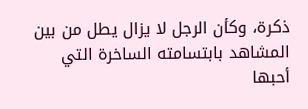ذكرة، وكأن الرجل لا يزال يطل من بين المشاهد بابتسامته الساخرة التي أحبها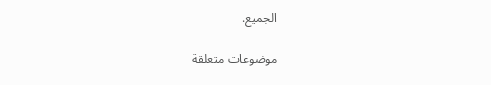الجميع.

موضوعات متعلقة